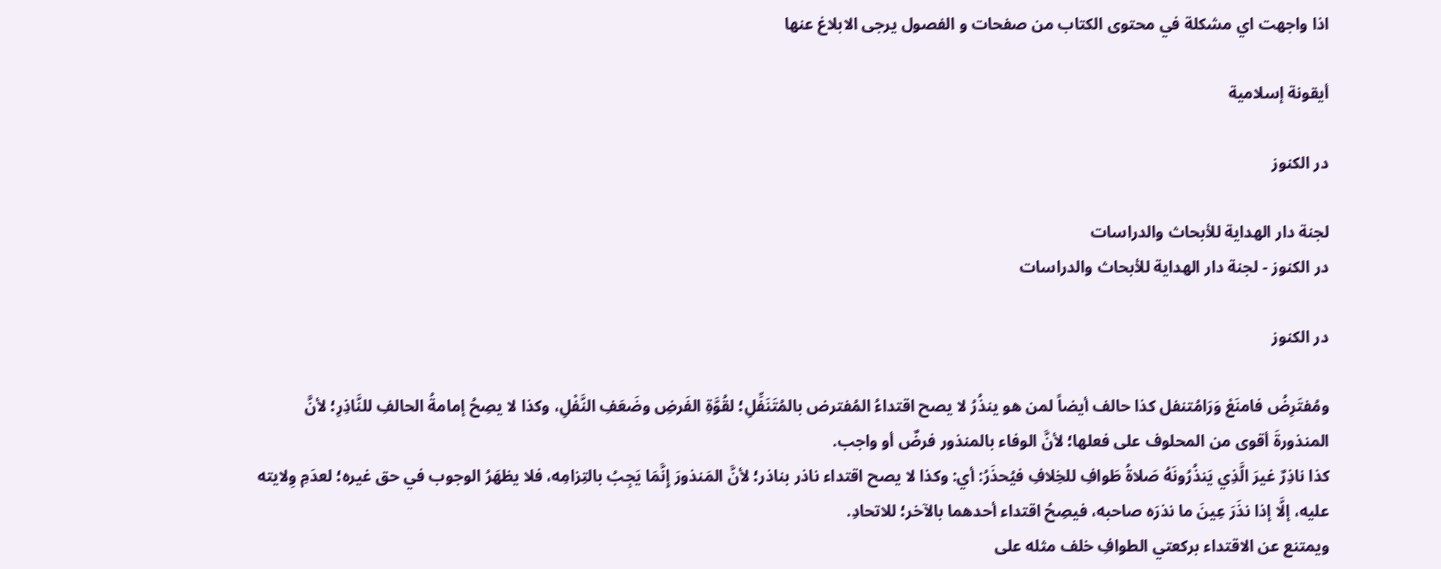اذا واجهت اي مشكلة في محتوى الكتاب من صفحات و الفصول يرجى الابلاغ عنها

أيقونة إسلامية

در الكنوز

لجنة دار الهداية للأبحاث والدراسات
در الكنوز - لجنة دار الهداية للأبحاث والدراسات

در الكنوز

ومُفتَرِضُ فامنَعْ وَرَامُتنفل كذا حالف أيضاً لمن هو ينذُرُ لا يصح اقتداءُ المُفترض بالمُتَنَفِّلِ؛ لقُوَّةِ الفَرضِ وضَعَفِ النَّفْلِ، وكذا لا يصِحُ إمامةُ الحالفِ للنَّاذِرِ؛ لأنَّ المنذورةَ أقوى من المحلوف على فعلها؛ لأنَّ الوفاء بالمنذور فرضٌ أو واجب.
كذا ناذِرٌ غيرَ الَّذِي يَنذُرُونَهُ صَلاةُ طَوافِ للخِلافِ فيُحذَرُ: أي: وكذا لا يصح اقتداء ناذر بناذر؛ لأنَّ المَنذورَ إِنَّمَا يَجِبُ بالتِزامِه، فلا يظهَرُ الوجوب في حق غيره؛ لعدَمِ وِلايته عليه، إلَّا إذا نذَرَ عِينَ ما نذرَه صاحبه، فيصِحُ اقتداء أحدهما بالآخر؛ للاتحادِ.
ويمتنع عن الاقتداء بركعتي الطوافِ خلف مثله على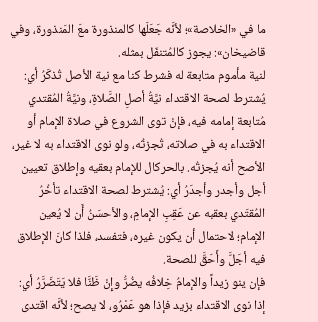ما في «الخلاصة»؛ لأنَّه جَعَلَها كالمنذورة معَ المَنذورة، وفي قاضيخان»: يجوز كالمُتنفّل بمثله.
لنية مأموم متابعة له فشرط كنا مع نية الأصل تُذكَرُ أي: يُشترط لصحة الاقتداء نيَّةُ أصلِ الصَّلاةِ، ونيَّةُ المُقتدي مُتابعة إمامه فيه، فإنْ توى الشروع في صلاة الإمام أو الاقتداء به في صلاته، تُجزتُه، ولو نوى الاقتداء به لا غير، الأصح أنه يُجزتُه. بالحركال للإمام بعقيه وإطلاق تعيين أجل وأجدر وأجدَرُ أي: يُشترط لصحة الاقتداء تأخُرُ المُقتَدي بعقبه عن عَقِبِ الإمامِ، والأحسَنُ أَن لا يُعين الإمام؛ لاحتمال أن يكون غيره، فتفسد، فلذا كانَ الإطلاق فيه أجَلَّ وأَحَقَّ للصحة.
فإن ينو زيداً والإمامُ خِلافُه يضُرُّ وإِنْ ظَنَّا فلا يَتَضَرَّرُ أي: إذا نوى الاقتداء بزيد فإذا هو عَمْرُو، لا يصح؛ لأنَّه اقتدى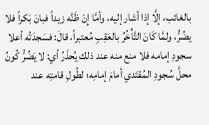بالغائب، إلَّا إذا أشار إليه، وأمَّا إِنْ ظَنَّه زيداً فبانَ بَكراً فلا يضُرُّ، ولمَّا كَانَ التَّأْخُرُ بالعَقِبِ مُعتبراً، قالَ: فسَجدَتُه أعلا سجودِ إمامه فلا منع منه عند ذلك يُحذَرُ أي: لا يَضُرُّ كُونُ محلَّ سُجودِ المُقتَدي أمامَ إمامِه؛ لطُولِ قامتِه عند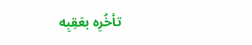تأخُرِه بعَقِبِه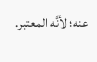عنه؛ لأنَّه المعتبر.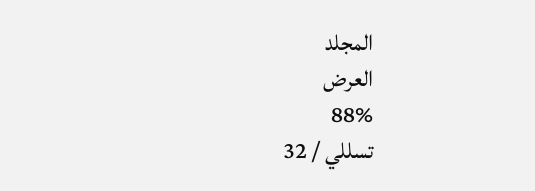المجلد
العرض
88%
تسللي / 32